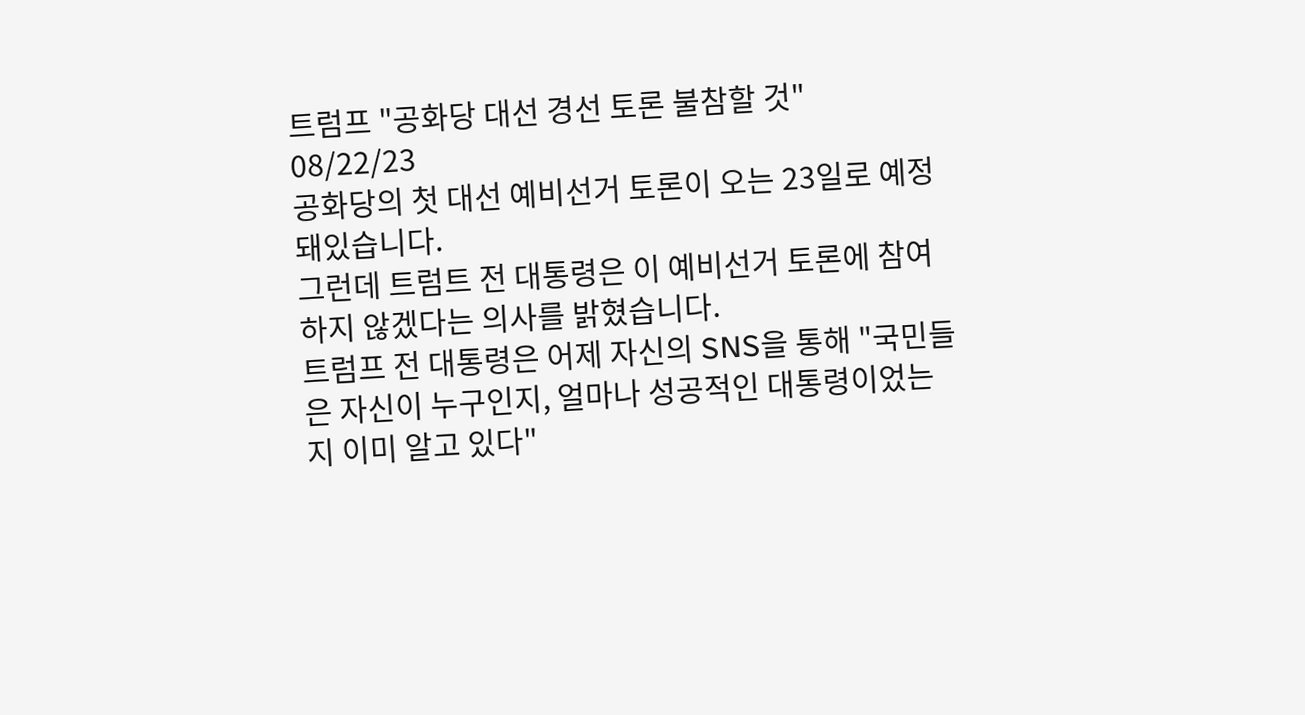트럼프 "공화당 대선 경선 토론 불참할 것"
08/22/23
공화당의 첫 대선 예비선거 토론이 오는 23일로 예정돼있습니다.
그런데 트럼트 전 대통령은 이 예비선거 토론에 참여하지 않겠다는 의사를 밝혔습니다.
트럼프 전 대통령은 어제 자신의 SNS을 통해 "국민들은 자신이 누구인지, 얼마나 성공적인 대통령이었는지 이미 알고 있다"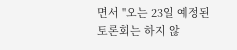면서 "오는 23일 예정된 토론회는 하지 않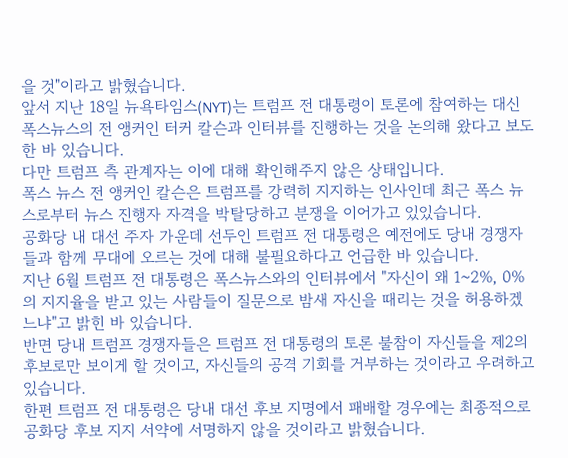을 것"이라고 밝혔습니다.
앞서 지난 18일 뉴욕타임스(NYT)는 트럼프 전 대통령이 토론에 참여하는 대신 폭스뉴스의 전 앵커인 터커 칼슨과 인터뷰를 진행하는 것을 논의해 왔다고 보도한 바 있습니다.
다만 트럼프 측 관계자는 이에 대해 확인해주지 않은 상태입니다.
폭스 뉴스 전 앵커인 칼슨은 트럼프를 강력히 지지하는 인사인데 최근 폭스 뉴스로부터 뉴스 진행자 자격을 박탈당하고 분쟁을 이어가고 있있습니다.
공화당 내 대선 주자 가운데 선두인 트럼프 전 대통령은 예전에도 당내 경쟁자들과 함께 무대에 오르는 것에 대해 불필요하다고 언급한 바 있습니다.
지난 6월 트럼프 전 대통령은 폭스뉴스와의 인터뷰에서 "자신이 왜 1~2%, 0%의 지지율을 받고 있는 사람들이 질문으로 밤새 자신을 때리는 것을 허용하겠느냐"고 밝힌 바 있습니다.
반면 당내 트럼프 경쟁자들은 트럼프 전 대통령의 토론 불참이 자신들을 제2의 후보로만 보이게 할 것이고, 자신들의 공격 기회를 거부하는 것이라고 우려하고 있습니다.
한편 트럼프 전 대통령은 당내 대선 후보 지명에서 패배할 경우에는 최종적으로 공화당 후보 지지 서약에 서명하지 않을 것이라고 밝혔습니다.